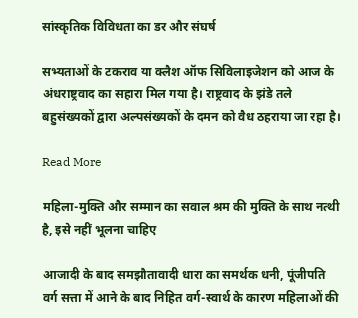सांस्कृतिक विविधता का डर और संघर्ष

सभ्‍यताओं के टकराव या क्लैश ऑफ सिविलाइजेशन को आज के अंधराष्ट्रवाद का सहारा मिल गया है। राष्ट्रवाद के झंडे तले बहुसंख्यकों द्वारा अल्पसंख्यकों के दमन को वैध ठहराया जा रहा है।

Read More

महिला-मुक्ति और सम्मान का सवाल श्रम की मुक्ति के साथ नत्थी है, इसे नहीं भूलना चाहिए

आजादी के बाद समझौतावादी धारा का समर्थक धनी, पूंजीपति वर्ग सत्ता में आने के बाद निहित वर्ग-स्वार्थ के कारण महिलाओं की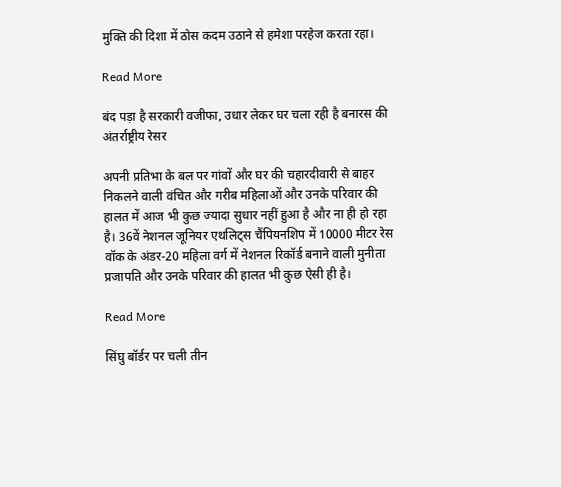मुक्ति की दिशा में ठोस कदम उठाने से हमेशा परहेज करता रहा।

Read More

बंद पड़ा है सरकारी वजीफा, उधार लेकर घर चला रही है बनारस की अंतर्राष्ट्रीय रेसर

अपनी प्रतिभा के बल पर गांवों और घर की चहारदीवारी से बाहर निकलने वाली वंचित और गरीब महिलाओं और उनके परिवार की हालत में आज भी कुछ ज्यादा सुधार नहीं हुआ है और ना ही हो रहा है। 36वें नेशनल जूनियर एथलिट्स चैंपियनशिप में 10000 मीटर रेस वॉक के अंडर-20 महिला वर्ग में नेशनल रिकॉर्ड बनाने वाली मुनीता प्रजापति और उनके परिवार की हालत भी कुछ ऐसी ही है।

Read More

सिंघु बॉर्डर पर चली तीन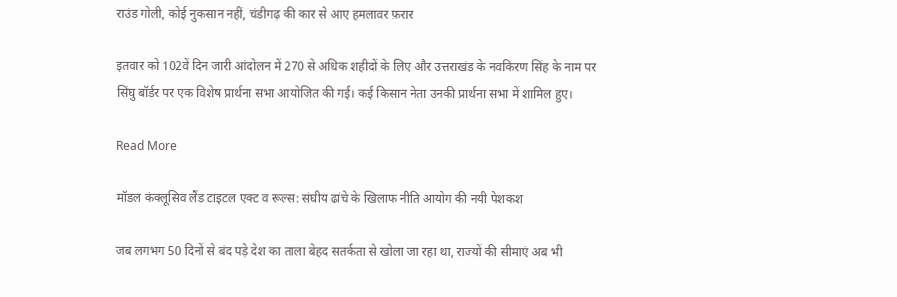राउंड गोली, कोई नुकसान नहीं, चंडीगढ़ की कार से आए हमलावर फ़रार

इतवार को 102वें दिन जारी आंदोलन में 270 से अधिक शहीदों के लिए और उत्तराखंड के नवकिरण सिंह के नाम पर सिंघु बॉर्डर पर एक विशेष प्रार्थना सभा आयोजित की गई। कई किसान नेता उनकी प्रार्थना सभा में शामिल हुए।

Read More

मॉडल कंक्लूसिव लैंड टाइटल एक्ट व रूल्स: संघीय ढांचे के खिलाफ नीति आयोग की नयी पेशकश

जब लगभग 50 दिनों से बंद पड़े देश का ताला बेहद सतर्कता से खोला जा रहा था, राज्यों की सीमाएं अब भी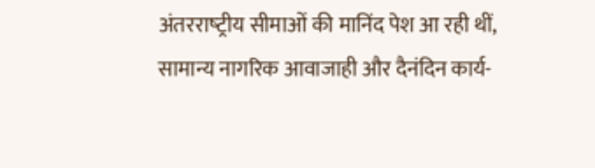अंतरराष्‍ट्रीय सीमाओं की मानिंद पेश आ रही थीं, सामान्य नागरिक आवाजाही और दैनंदिन कार्य-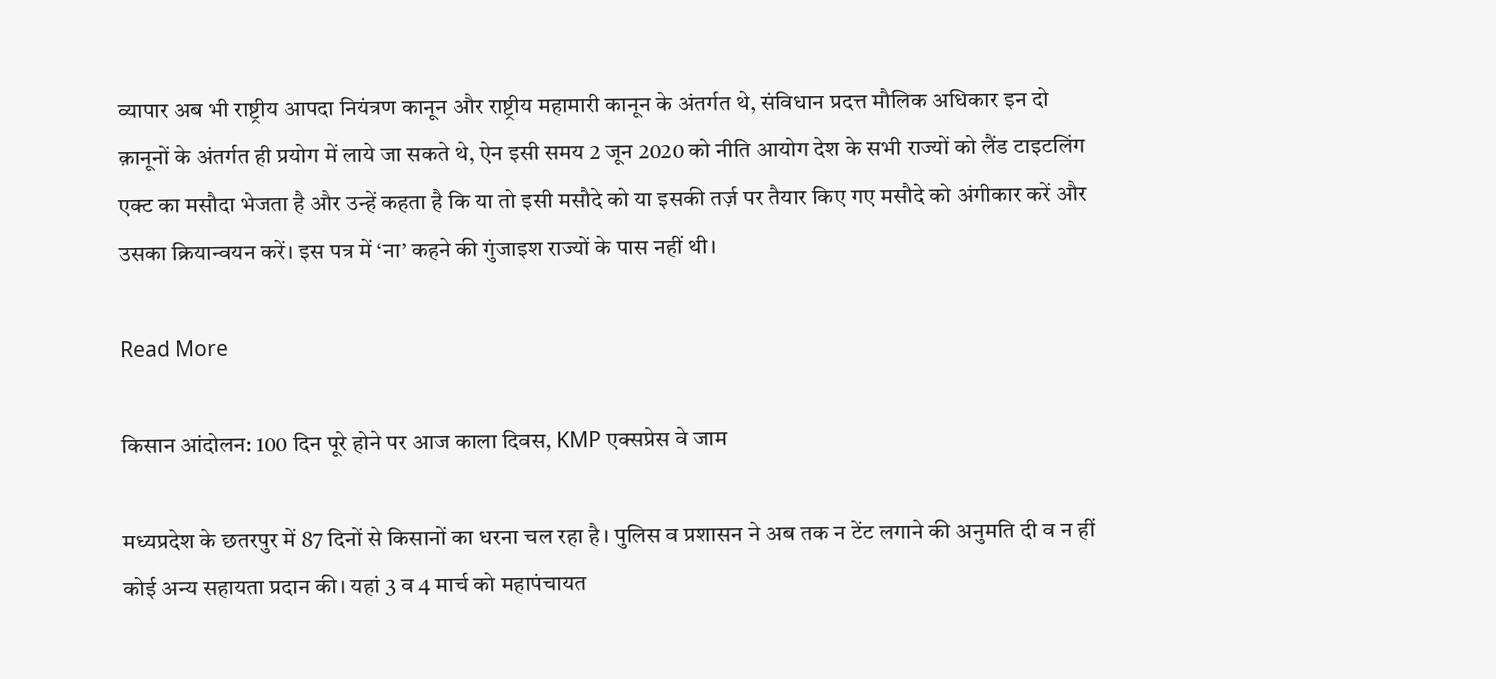व्यापार अब भी राष्ट्रीय आपदा नियंत्रण कानून और राष्ट्रीय महामारी कानून के अंतर्गत थे, संविधान प्रदत्त मौलिक अधिकार इन दो क़ानूनों के अंतर्गत ही प्रयोग में लाये जा सकते थे, ऐन इसी समय 2 जून 2020 को नीति आयोग देश के सभी राज्यों को लैंड टाइटलिंग एक्ट का मसौदा भेजता है और उन्हें कहता है कि या तो इसी मसौदे को या इसकी तर्ज़ पर तैयार किए गए मसौदे को अंगीकार करें और उसका क्रियान्वयन करें। इस पत्र में ‘ना’ कहने की गुंजाइश राज्यों के पास नहीं थी।

Read More

किसान आंदोलन: 100 दिन पूरे होने पर आज काला दिवस, KMP एक्सप्रेस वे जाम

मध्यप्रदेश के छतरपुर में 87 दिनों से किसानों का धरना चल रहा है। पुलिस व प्रशासन ने अब तक न टेंट लगाने की अनुमति दी व न हीं कोई अन्य सहायता प्रदान की। यहां 3 व 4 मार्च को महापंचायत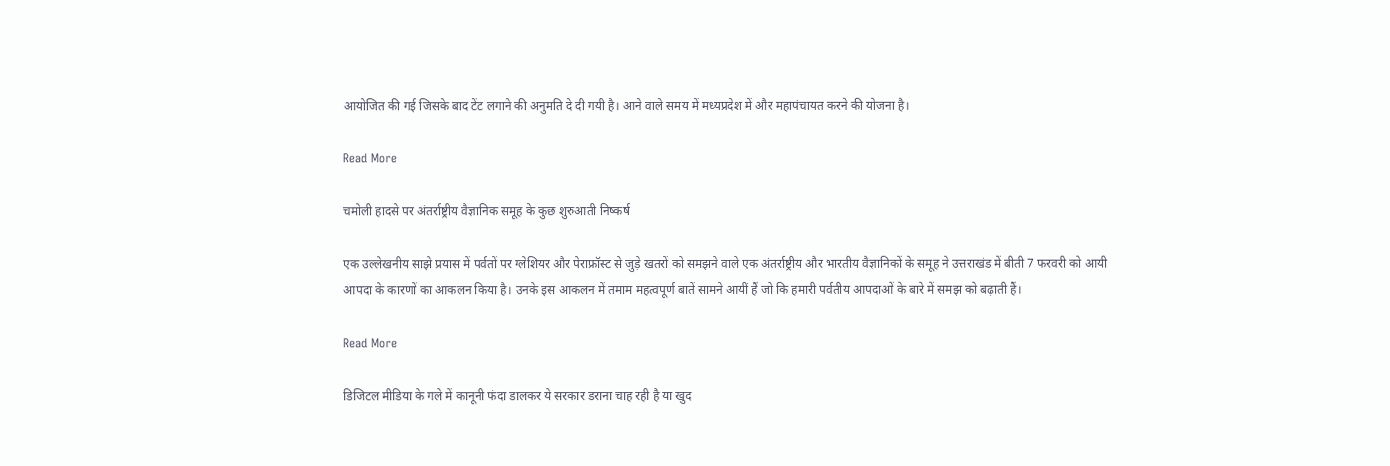आयोजित की गई जिसके बाद टेंट लगाने की अनुमति दे दी गयी है। आने वाले समय में मध्यप्रदेश में और महापंचायत करने की योजना है।

Read More

चमोली हादसे पर अंतर्राष्ट्रीय वैज्ञानिक समूह के कुछ शुरुआती निष्कर्ष

एक उल्लेखनीय साझे प्रयास में पर्वतों पर ग्लेशियर और पेराफ्रॉस्ट से जुड़े खतरों को समझने वाले एक अंतर्राष्ट्रीय और भारतीय वैज्ञानिकों के समूह ने उत्तराखंड में बीती 7 फरवरी को आयी आपदा के कारणों का आकलन किया है। उनके इस आकलन में तमाम महत्वपूर्ण बातें सामने आयीं हैं जो कि हमारी पर्वतीय आपदाओं के बारे में समझ को बढ़ाती हैं।

Read More

डिजिटल मीडिया के गले में कानूनी फंदा डालकर ये सरकार डराना चाह रही है या खुद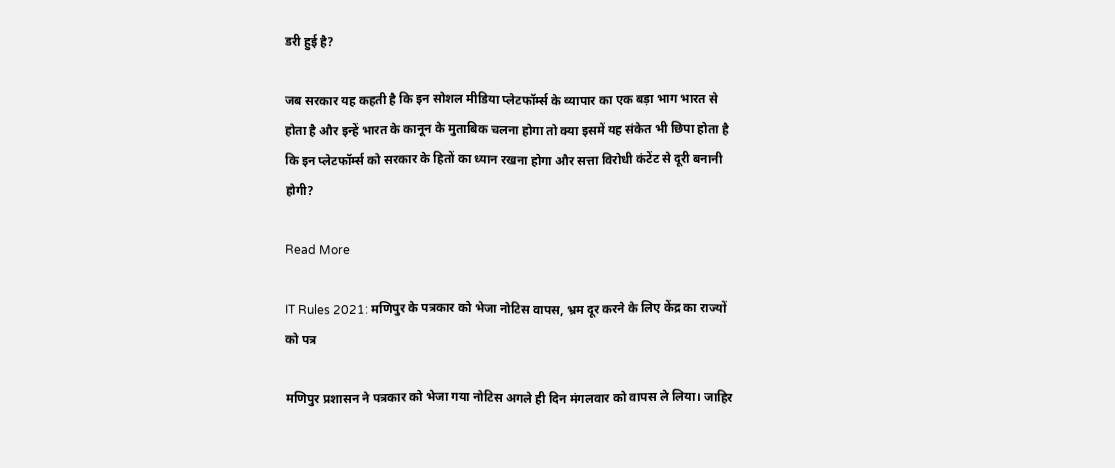डरी हुई है?

जब सरकार यह कहती है कि इन सोशल मीडिया प्लेटफॉर्म्स के व्यापार का एक बड़ा भाग भारत से होता है और इन्हें भारत के कानून के मुताबिक चलना होगा तो क्या इसमें यह संकेत भी छिपा होता है कि इन प्लेटफॉर्म्स को सरकार के हितों का ध्यान रखना होगा और सत्ता विरोधी कंटेंट से दूरी बनानी होगी?

Read More

IT Rules 2021: मणिपुर के पत्रकार को भेजा नोटिस वापस, भ्रम दूर करने के लिए केंद्र का राज्यों को पत्र

मणिपुर प्रशासन ने पत्रकार को भेजा गया नोटिस अगले ही दिन मंगलवार को वापस ले लिया। जाहिर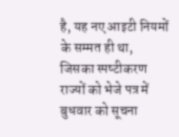है, यह नए आइटी नियमों के सम्‍मत ही था, जिसका स्‍पष्‍टीकरण राज्‍यों को भेजे पत्र में बुधवार को सूचना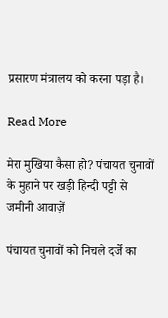प्रसारण मंत्रालय को करना पड़ा है।

Read More

मेरा मुखिया कैसा हो? पंचायत चुनावों के मुहाने पर खड़ी हिन्दी पट्टी से जमीनी आवाज़ें

पंचायत चुनावों को निचले दर्जे का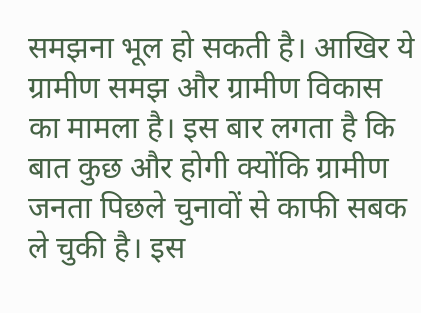समझना भूल हो सकती है। आखिर ये ग्रामीण समझ और ग्रामीण विकास का मामला है। इस बार लगता है कि बात कुछ और होगी क्योंकि ग्रामीण जनता पिछले चुनावों से काफी सबक ले चुकी है। इस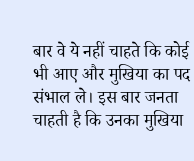बार वे ये नहीं चाहते कि कोई भी आए और मुखिया का पद संभाल ले। इस बार जनता चाहती है कि उनका मुखिया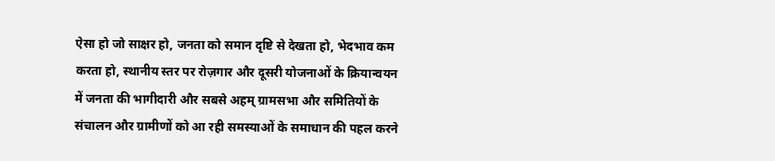ऐसा हो जो साक्षर हो, जनता को समान दृष्टि से देखता हो, भेदभाव कम करता हो, स्थानीय स्तर पर रोज़गार और दूसरी योजनाओं के क्रियान्वयन में जनता की भागीदारी और सबसे अहम् ग्रामसभा और समितियों के संचालन और ग्रामीणों को आ रही समस्याओं के समाधान की पहल करने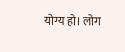योग्य हो। लोग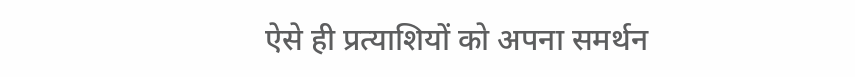ऐसे ही प्रत्‍याशियों को अपना समर्थन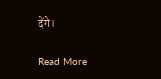देंगे।

Read More